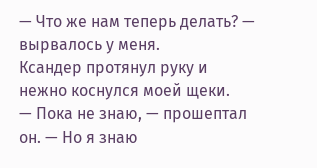— Что же нам теперь делать? — вырвалось у меня.
Ксандер протянул руку и нежно коснулся моей щеки.
— Пока не знаю, — прошептал он. — Но я знаю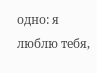одно: я люблю тебя,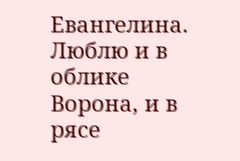Евангелина. Люблю и в облике Ворона, и в рясе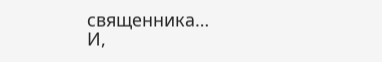священника…
И,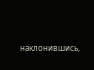наклонившись,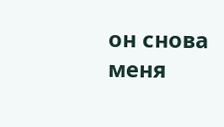он снова меня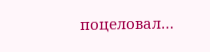поцеловал…